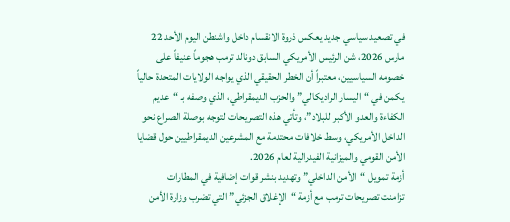في تصعيد سياسي جديد يعكس ذروة الانقسام داخل واشنطن اليوم الأحد 22 مارس 2026، شن الرئيس الأمريكي السابق دونالد ترمب هجوماً عنيفاً على خصومه السياسيين، معتبراً أن الخطر الحقيقي الذي يواجه الولايات المتحدة حالياً يكمن في “اليسار الراديكالي” والحزب الديمقراطي، الذي وصفه بـ “عديم الكفاءة والعدو الأكبر للبلاد”، وتأتي هذه التصريحات لتوجه بوصلة الصراع نحو الداخل الأمريكي، وسط خلافات محتدمة مع المشرعين الديمقراطيين حول قضايا الأمن القومي والميزانية الفيدرالية لعام 2026.
أزمة تمويل “الأمن الداخلي” وتهديد بنشر قوات إضافية في المطارات
تزامنت تصريحات ترمب مع أزمة “الإغلاق الجزئي” التي تضرب وزارة الأمن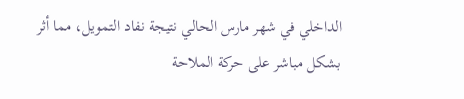الداخلي في شهر مارس الحالي نتيجة نفاد التمويل، مما أثر بشكل مباشر على حركة الملاحة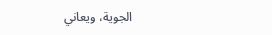الجوية، ويعاني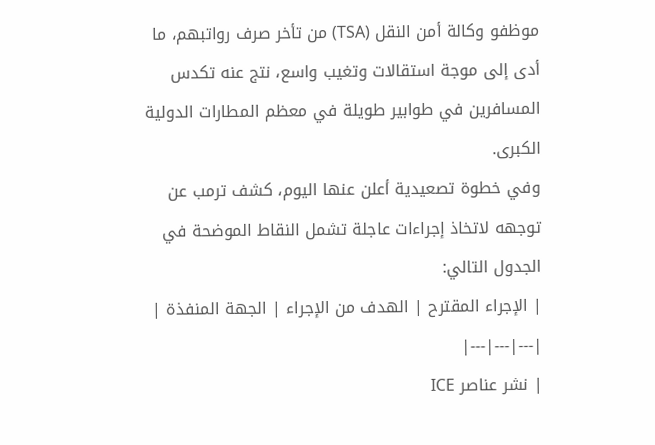موظفو وكالة أمن النقل (TSA) من تأخر صرف رواتبهم، ما أدى إلى موجة استقالات وتغيب واسع، نتج عنه تكدس المسافرين في طوابير طويلة في معظم المطارات الدولية الكبرى.
وفي خطوة تصعيدية أعلن عنها اليوم، كشف ترمب عن توجهه لاتخاذ إجراءات عاجلة تشمل النقاط الموضحة في الجدول التالي:
| الإجراء المقترح | الهدف من الإجراء | الجهة المنفذة |
|---|---|---|
| نشر عناصر ICE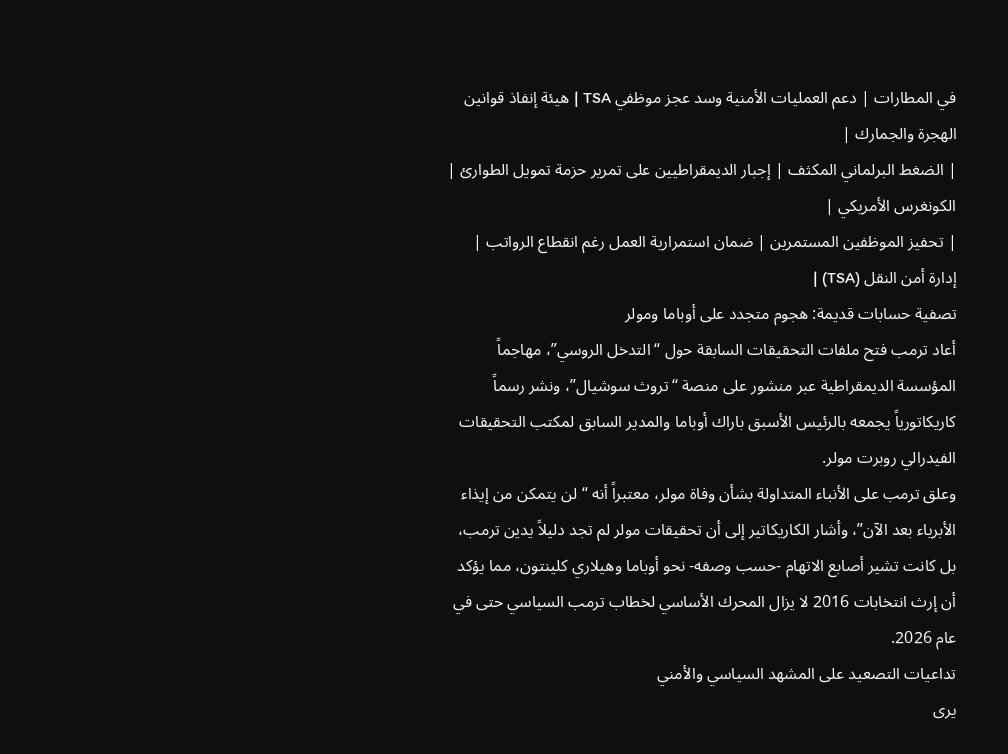في المطارات | دعم العمليات الأمنية وسد عجز موظفي TSA | هيئة إنفاذ قوانين الهجرة والجمارك |
| الضغط البرلماني المكثف | إجبار الديمقراطيين على تمرير حزمة تمويل الطوارئ | الكونغرس الأمريكي |
| تحفيز الموظفين المستمرين | ضمان استمرارية العمل رغم انقطاع الرواتب | إدارة أمن النقل (TSA) |
تصفية حسابات قديمة: هجوم متجدد على أوباما ومولر
أعاد ترمب فتح ملفات التحقيقات السابقة حول “التدخل الروسي”، مهاجماً المؤسسة الديمقراطية عبر منشور على منصة “تروث سوشيال”، ونشر رسماً كاريكاتورياً يجمعه بالرئيس الأسبق باراك أوباما والمدير السابق لمكتب التحقيقات الفيدرالي روبرت مولر.
وعلق ترمب على الأنباء المتداولة بشأن وفاة مولر، معتبراً أنه “لن يتمكن من إيذاء الأبرياء بعد الآن”، وأشار الكاريكاتير إلى أن تحقيقات مولر لم تجد دليلاً يدين ترمب، بل كانت تشير أصابع الاتهام -حسب وصفه- نحو أوباما وهيلاري كلينتون، مما يؤكد أن إرث انتخابات 2016 لا يزال المحرك الأساسي لخطاب ترمب السياسي حتى في عام 2026.
تداعيات التصعيد على المشهد السياسي والأمني
يرى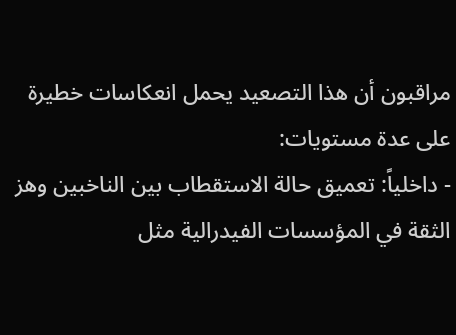مراقبون أن هذا التصعيد يحمل انعكاسات خطيرة على عدة مستويات:
- داخلياً: تعميق حالة الاستقطاب بين الناخبين وهز الثقة في المؤسسات الفيدرالية مثل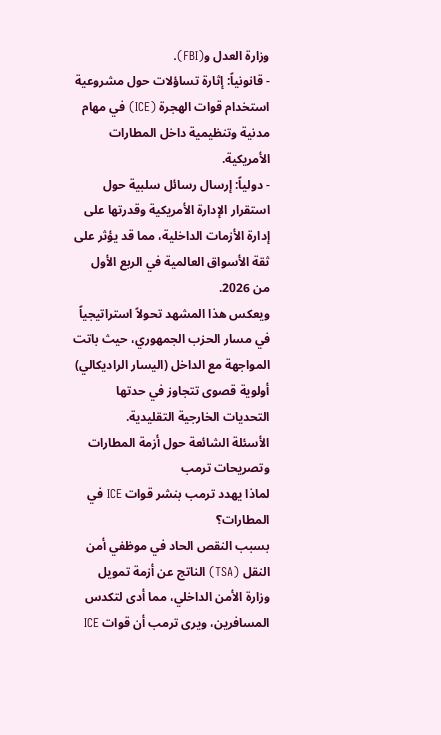وزارة العدل و(FBI).
- قانونياً: إثارة تساؤلات حول مشروعية استخدام قوات الهجرة (ICE) في مهام مدنية وتنظيمية داخل المطارات الأمريكية.
- دولياً: إرسال رسائل سلبية حول استقرار الإدارة الأمريكية وقدرتها على إدارة الأزمات الداخلية، مما قد يؤثر على ثقة الأسواق العالمية في الربع الأول من 2026.
ويعكس هذا المشهد تحولاً استراتيجياً في مسار الحزب الجمهوري، حيث باتت المواجهة مع الداخل (اليسار الراديكالي) أولوية قصوى تتجاوز في حدتها التحديات الخارجية التقليدية.
الأسئلة الشائعة حول أزمة المطارات وتصريحات ترمب
لماذا يهدد ترمب بنشر قوات ICE في المطارات؟
بسبب النقص الحاد في موظفي أمن النقل (TSA) الناتج عن أزمة تمويل وزارة الأمن الداخلي، مما أدى لتكدس المسافرين، ويرى ترمب أن قوات ICE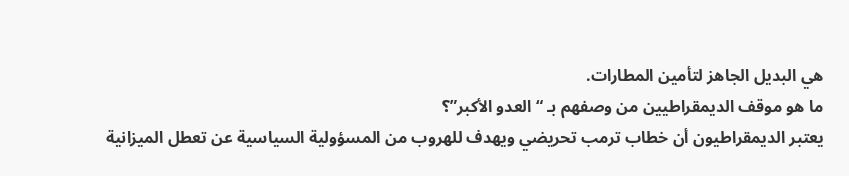هي البديل الجاهز لتأمين المطارات.
ما هو موقف الديمقراطيين من وصفهم بـ “العدو الأكبر”؟
يعتبر الديمقراطيون أن خطاب ترمب تحريضي ويهدف للهروب من المسؤولية السياسية عن تعطل الميزانية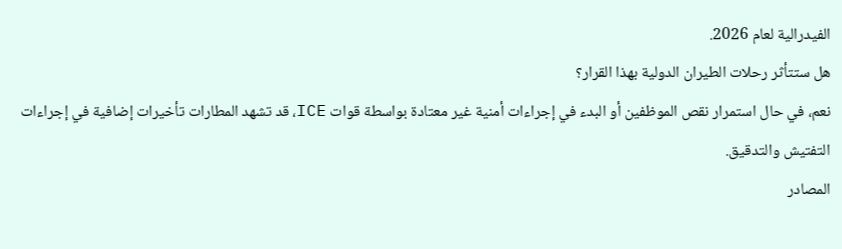الفيدرالية لعام 2026.
هل ستتأثر رحلات الطيران الدولية بهذا القرار؟
نعم، في حال استمرار نقص الموظفين أو البدء في إجراءات أمنية غير معتادة بواسطة قوات ICE، قد تشهد المطارات تأخيرات إضافية في إجراءات التفتيش والتدقيق.
المصادر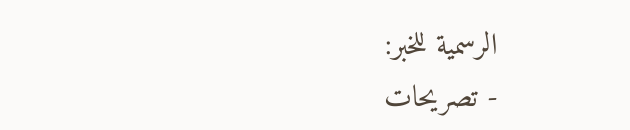الرسمية للخبر:
- تصريحات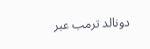دونالد ترمب عبر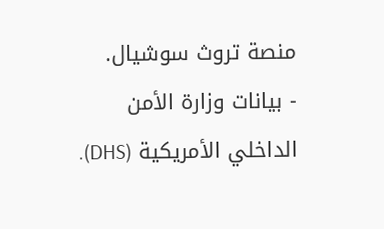منصة تروث سوشيال.
- بيانات وزارة الأمن الداخلي الأمريكية (DHS).